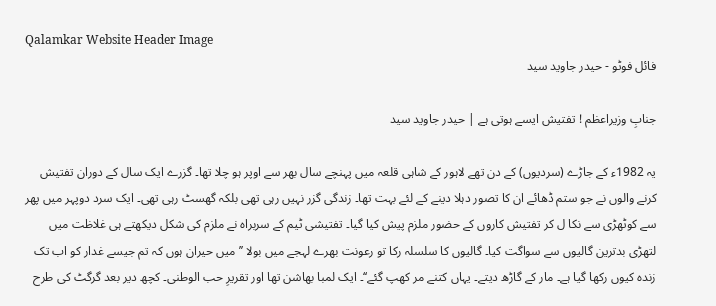Qalamkar Website Header Image
فائل فوٹو - حیدر جاوید سید

جنابِ وزیراعظم ! تفتیش ایسے ہوتی ہے | حیدر جاوید سید

یہ 1982ء کے جاڑے (سردیوں) کے دن تھے لاہور کے شاہی قلعہ میں پہنچے سال بھر سے اوپر ہو چلا تھا۔ گزرے ایک سال کے دوران تفتیش کرنے والوں نے جو ستم ڈھائے ان کا تصور دہلا دینے کے لئے بہت تھا۔ زندگی گزر نہیں رہی تھی بلکہ گھسٹ رہی تھی۔ ایک سرد دوپہر میں پھر سے کوٹھڑی سے نکا ل کر تفتیش کاروں کے حضور ملزم پیش کیا گیا۔ تفتیشی ٹیم کے سربراہ نے ملزم کی شکل دیکھتے ہی غلاظت میں لتھڑی بدترین گالیوں سے سواگت کیا۔ گالیوں کا سلسلہ رکا تو رعونت بھرے لہجے میں بولا ’’میں حیران ہوں کہ تم جیسے غدار کو اب تک زندہ کیوں رکھا گیا ہے۔ مار کے گاڑھ دیتے۔ یہاں کتنے مر کھپ گئے‘‘۔ ایک لمبا بھاشن تھا اور تقریرِ حب الوطنی۔ کچھ دیر بعد گرگٹ کی طرح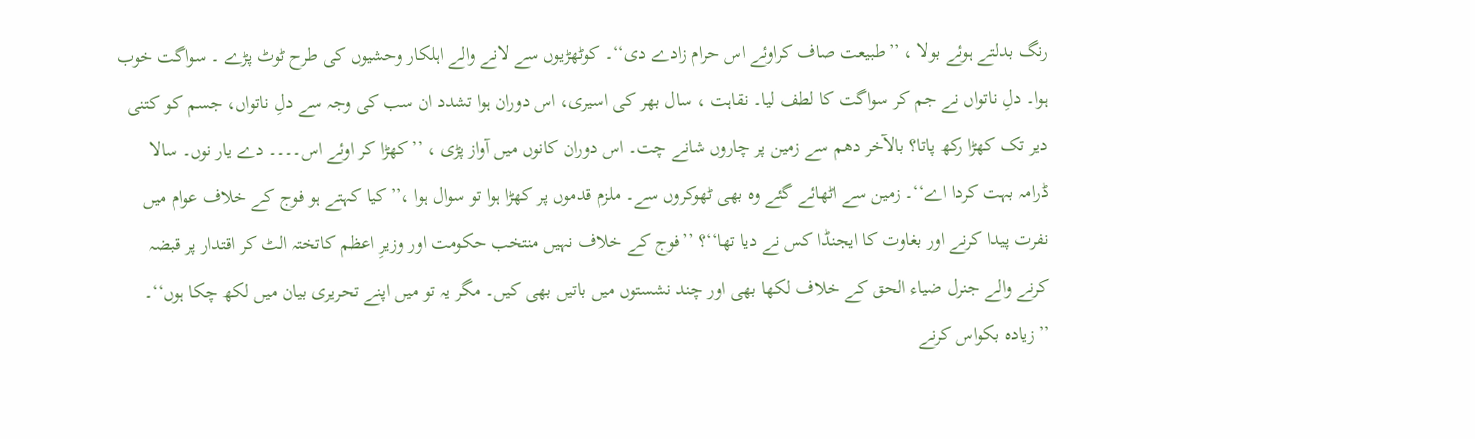رنگ بدلتے ہوئے بولا ، ’’طبیعت صاف کراوئے اس حرام زادے دی‘‘۔ کوٹھڑیوں سے لانے والے اہلکار وحشیوں کی طرح ٹوٹ پڑے ۔ سواگت خوب ہوا۔ دلِ ناتواں نے جم کر سواگت کا لطف لیا۔ نقاہت ، سال بھر کی اسیری، اس دوران ہوا تشدد ان سب کی وجہ سے دلِ ناتواں، جسم کو کتنی دیر تک کھڑا رکھ پاتا؟ بالآخر دھم سے زمین پر چاروں شانے چت۔ اس دوران کانوں میں آواز پڑی ، ’’کھڑا کر اوئے اس۔۔۔۔ دے یار نوں۔ سالا ڈرامہ بہت کردا اے‘‘۔ زمین سے اٹھائے گئے وہ بھی ٹھوکروں سے۔ ملزم قدموں پر کھڑا ہوا تو سوال ہوا ،’’کیا کہتے ہو فوج کے خلاف عوام میں نفرت پیدا کرنے اور بغاوت کا ایجنڈا کس نے دیا تھا‘‘؟ ’’فوج کے خلاف نہیں منتخب حکومت اور وزیرِ اعظم کاتختہ الٹ کر اقتدار پر قبضہ کرنے والے جنرل ضیاء الحق کے خلاف لکھا بھی اور چند نشستوں میں باتیں بھی کیں۔ مگر یہ تو میں اپنے تحریری بیان میں لکھ چکا ہوں‘‘۔ ’’زیادہ بکواس کرنے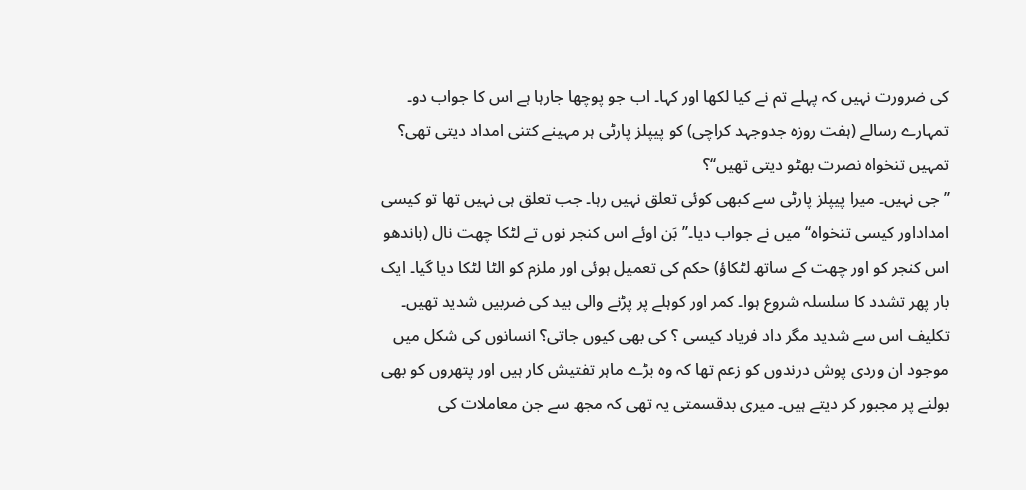کی ضرورت نہیں کہ پہلے تم نے کیا لکھا اور کہا۔ اب جو پوچھا جارہا ہے اس کا جواب دو۔ تمہارے رسالے (ہفت روزہ جدوجہد کراچی) کو پیپلز پارٹی ہر مہینے کتنی امداد دیتی تھی؟ تمہیں تنخواہ نصرت بھٹو دیتی تھیں‘‘؟
’’جی نہیں۔ میرا پیپلز پارٹی سے کبھی کوئی تعلق نہیں رہا۔ جب تعلق ہی نہیں تھا تو کیسی امداداور کیسی تنخواہ‘‘ میں نے جواب دیا۔’’بَن اوئے اس کنجر نوں تے لٹکا چھت نال (باندھو اس کنجر کو اور چھت کے ساتھ لٹکاؤ) حکم کی تعمیل ہوئی اور ملزم کو الٹا لٹکا دیا گیا۔ ایک بار پھر تشدد کا سلسلہ شروع ہوا۔ کمر اور کوہلے پر پڑنے والی بید کی ضربیں شدید تھیں۔ تکلیف اس سے شدید مگر داد فریاد کیسی ؟ کی بھی کیوں جاتی؟ انسانوں کی شکل میں موجود ان وردی پوش درندوں کو زعم تھا کہ وہ بڑے ماہر تفتیش کار ہیں اور پتھروں کو بھی بولنے پر مجبور کر دیتے ہیں۔ میری بدقسمتی یہ تھی کہ مجھ سے جن معاملات کی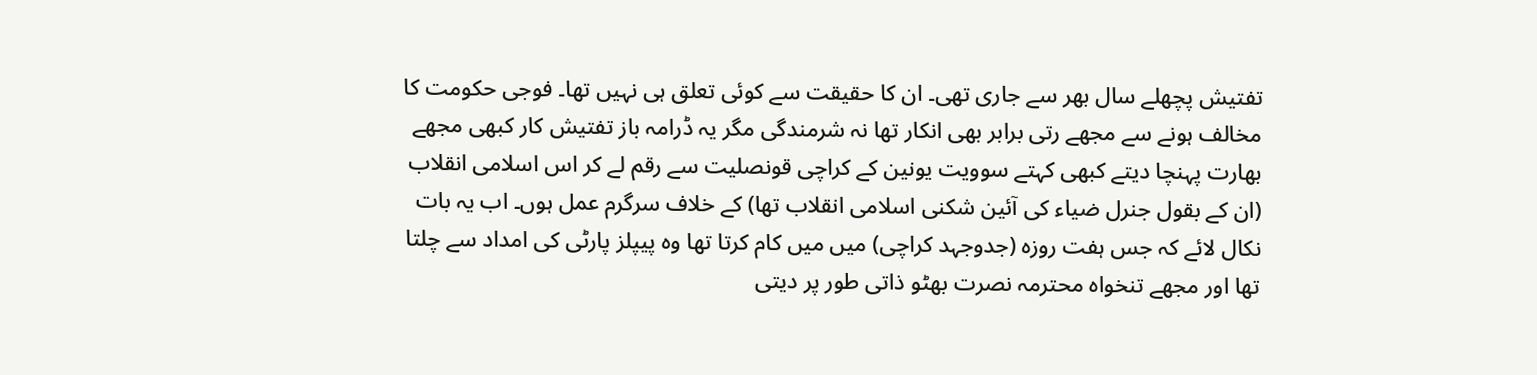تفتیش پچھلے سال بھر سے جاری تھی۔ ان کا حقیقت سے کوئی تعلق ہی نہیں تھا۔ فوجی حکومت کا مخالف ہونے سے مجھے رتی برابر بھی انکار تھا نہ شرمندگی مگر یہ ڈرامہ باز تفتیش کار کبھی مجھے بھارت پہنچا دیتے کبھی کہتے سوویت یونین کے کراچی قونصلیت سے رقم لے کر اس اسلامی انقلاب (ان کے بقول جنرل ضیاء کی آئین شکنی اسلامی انقلاب تھا) کے خلاف سرگرم عمل ہوں۔ اب یہ بات نکال لائے کہ جس ہفت روزہ (جدوجہد کراچی) میں میں کام کرتا تھا وہ پیپلز پارٹی کی امداد سے چلتا تھا اور مجھے تنخواہ محترمہ نصرت بھٹو ذاتی طور پر دیتی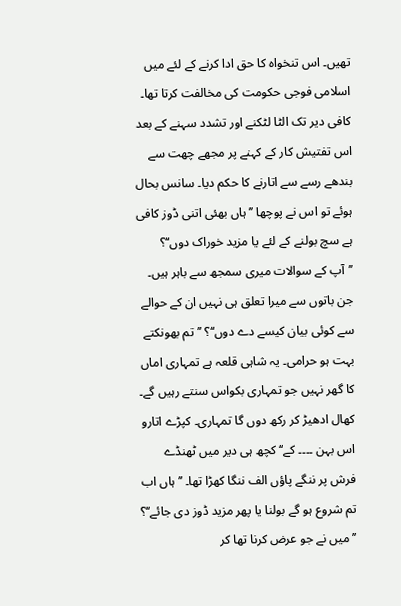تھیں۔ اس تنخواہ کا حق ادا کرنے کے لئے میں اسلامی فوجی حکومت کی مخالفت کرتا تھا۔
کافی دیر تک الٹا لٹکنے اور تشدد سہنے کے بعد اس تفتیش کار کے کہنے پر مجھے چھت سے بندھے رسے سے اتارنے کا حکم دیا۔ سانس بحال ہوئے تو اس نے پوچھا ’’ہاں بھئی اتنی ڈوز کافی ہے سچ بولنے کے لئے یا مزید خوراک دوں‘‘؟ ’’آپ کے سوالات میری سمجھ سے باہر ہیں۔ جن باتوں سے میرا تعلق ہی نہیں ان کے حوالے سے کوئی بیان کیسے دے دوں‘‘؟ ’’تم بھونکتے بہت ہو حرامی۔ یہ شاہی قلعہ ہے تمہاری اماں کا گھر نہیں جو تمہاری بکواس سنتے رہیں گے۔ کھال ادھیڑ کر رکھ دوں گا تمہاری۔ کپڑے اتارو اس بہن ۔۔۔۔ کے‘‘ کچھ ہی دیر میں ٹھنڈے فرش پر ننگے پاؤں الف ننگا کھڑا تھا۔ ’’ہاں اب تم شروع ہو گے بولنا یا پھر مزید ڈوز دی جائے‘‘؟ ’’میں نے جو عرض کرنا تھا کر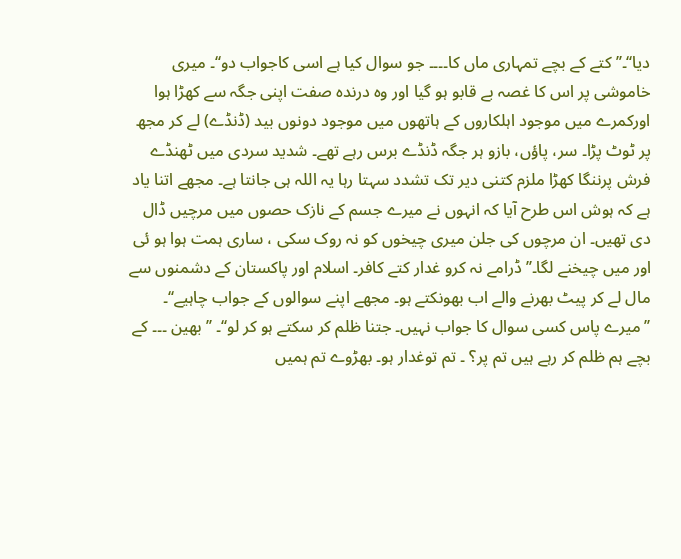دیا‘‘۔’’ کتے کے بچے تمہاری ماں کا۔۔۔۔ جو سوال کیا ہے اسی کاجواب دو‘‘۔ میری خاموشی پر اس کا غصہ بے قابو ہو گیا اور وہ درندہ صفت اپنی جگہ سے کھڑا ہوا اورکمرے میں موجود اہلکاروں کے ہاتھوں میں موجود دونوں بید (ڈنڈے) لے کر مجھ پر ٹوٹ پڑا۔ سر، پاؤں، بازو ہر جگہ ڈنڈے برس رہے تھے۔ شدید سردی میں ٹھنڈے فرش پرننگا کھڑا ملزم کتنی دیر تک تشدد سہتا رہا یہ اللہ ہی جانتا ہے۔ مجھے اتنا یاد ہے کہ ہوش اس طرح آیا کہ انہوں نے میرے جسم کے نازک حصوں میں مرچیں ڈال دی تھیں۔ ان مرچوں کی جلن میری چیخوں کو نہ روک سکی ، ساری ہمت ہوا ہو ئی اور میں چیخنے لگا۔’’ڈرامے نہ کرو غدار کتے کافر۔ اسلام اور پاکستان کے دشمنوں سے مال لے کر پیٹ بھرنے والے اب بھونکتے ہو۔ مجھے اپنے سوالوں کے جواب چاہیے‘‘۔ ’’میرے پاس کسی سوال کا جواب نہیں۔ جتنا ظلم کر سکتے ہو کر لو‘‘۔ ’’بھین ۔۔۔ کے بچے ہم ظلم کر رہے ہیں تم پر؟ ۔ تم توغدار ہو۔ بھڑوے تم ہمیں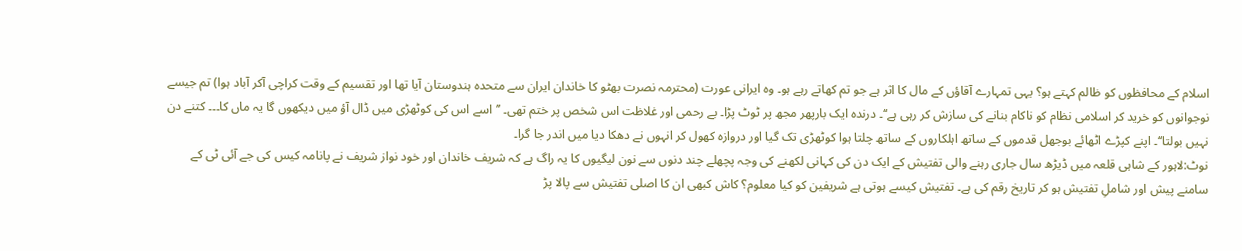اسلام کے محافظوں کو ظالم کہتے ہو؟ یہی تمہارے آقاؤں کے مال کا اثر ہے جو تم کھاتے رہے ہو۔ وہ ایرانی عورت (محترمہ نصرت بھٹو کا خاندان ایران سے متحدہ ہندوستان آیا تھا اور تقسیم کے وقت کراچی آکر آباد ہوا) تم جیسے نوجوانوں کو خرید کر اسلامی نظام کو ناکام بنانے کی سازش کر رہی ہے‘‘۔ درندہ ایک بارپھر مجھ پر ٹوٹ پڑا۔ بے رحمی اور غلاظت اس شخص پر ختم تھی۔ ’’اسے اس کی کوٹھڑی میں ڈال آؤ میں دیکھوں گا یہ ماں کا۔۔۔ کتنے دن نہیں بولتا‘‘۔ اپنے کپڑے اٹھائے بوجھل قدموں کے ساتھ اہلکاروں کے ساتھ چلتا ہوا کوٹھڑی تک گیا اور دروازہ کھول کر انہوں نے دھکا دیا میں اندر جا گرا۔
نوٹ:لاہور کے شاہی قلعہ میں ڈیڑھ سال جاری رہنے والی تفتیش کے ایک دن کی کہانی لکھنے کی وجہ پچھلے چند دنوں سے نون لیگیوں کا یہ راگ ہے کہ شریف خاندان اور خود نواز شریف نے پانامہ کیس کی جے آئی ٹی کے سامنے پیش اور شاملِ تفتیش ہو کر تاریخ رقم کی ہے۔ تفتیش کیسے ہوتی ہے شریفین کو کیا معلوم؟ کاش کبھی ان کا اصلی تفتیش سے پالا پڑ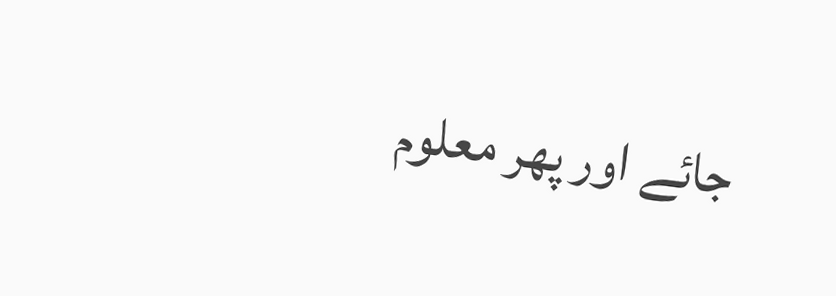جائے اور پھر معلوم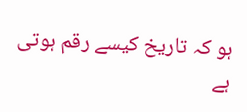ہو کہ تاریخ کیسے رقم ہوتی ہے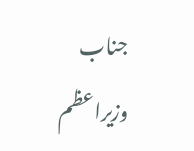جناب وزیراعظم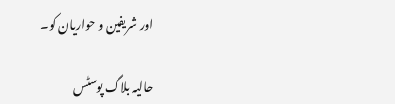اور شریفین و حواریان کو۔

حالیہ بلاگ پوسٹس